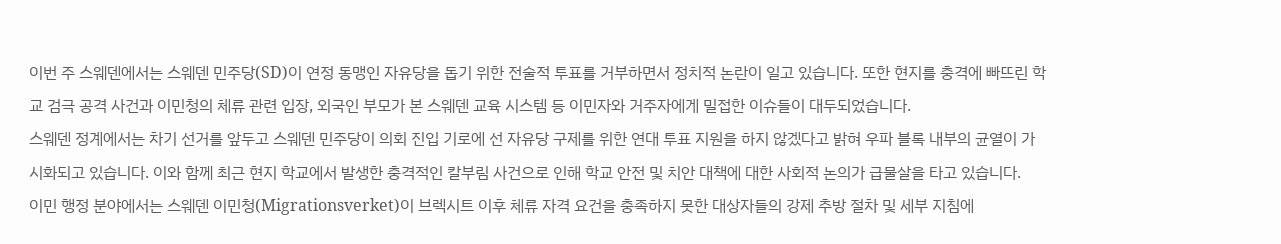이번 주 스웨덴에서는 스웨덴 민주당(SD)이 연정 동맹인 자유당을 돕기 위한 전술적 투표를 거부하면서 정치적 논란이 일고 있습니다. 또한 현지를 충격에 빠뜨린 학교 검극 공격 사건과 이민청의 체류 관련 입장, 외국인 부모가 본 스웨덴 교육 시스템 등 이민자와 거주자에게 밀접한 이슈들이 대두되었습니다.
스웨덴 정계에서는 차기 선거를 앞두고 스웨덴 민주당이 의회 진입 기로에 선 자유당 구제를 위한 연대 투표 지원을 하지 않겠다고 밝혀 우파 블록 내부의 균열이 가시화되고 있습니다. 이와 함께 최근 현지 학교에서 발생한 충격적인 칼부림 사건으로 인해 학교 안전 및 치안 대책에 대한 사회적 논의가 급물살을 타고 있습니다.
이민 행정 분야에서는 스웨덴 이민청(Migrationsverket)이 브렉시트 이후 체류 자격 요건을 충족하지 못한 대상자들의 강제 추방 절차 및 세부 지침에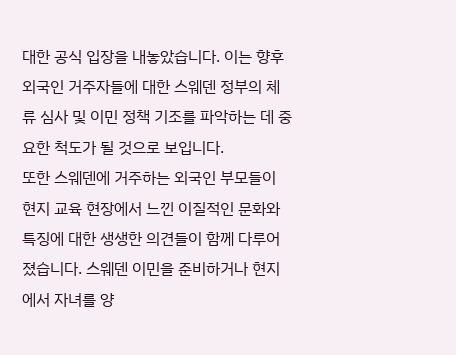대한 공식 입장을 내놓았습니다. 이는 향후 외국인 거주자들에 대한 스웨덴 정부의 체류 심사 및 이민 정책 기조를 파악하는 데 중요한 척도가 될 것으로 보입니다.
또한 스웨덴에 거주하는 외국인 부모들이 현지 교육 현장에서 느낀 이질적인 문화와 특징에 대한 생생한 의견들이 함께 다루어졌습니다. 스웨덴 이민을 준비하거나 현지에서 자녀를 양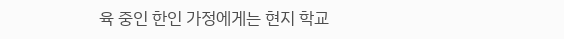육 중인 한인 가정에게는 현지 학교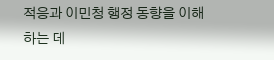적응과 이민청 행정 동향을 이해하는 데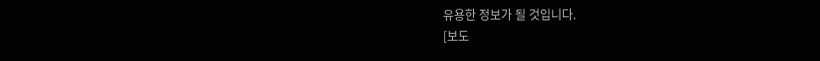유용한 정보가 될 것입니다.
[보도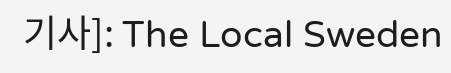기사]: The Local Sweden